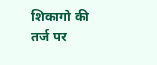शिकागो की तर्ज पर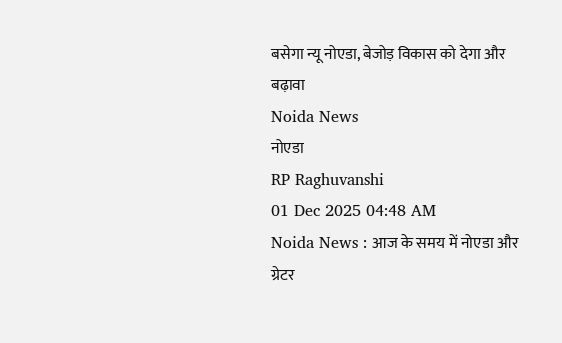बसेगा न्यू नोएडा, बेजोड़ विकास को देगा और बढ़ावा
Noida News
नोएडा
RP Raghuvanshi
01 Dec 2025 04:48 AM
Noida News : आज के समय में नोएडा और ग्रेटर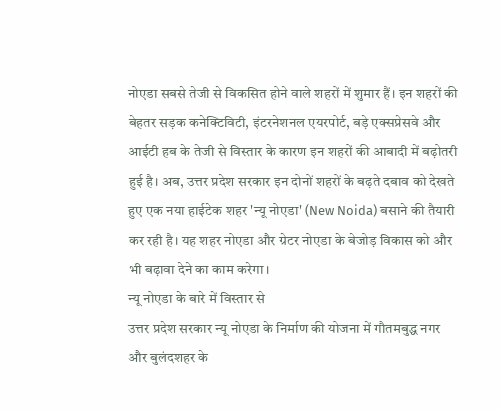नोएडा सबसे तेजी से विकसित होने वाले शहरों में शुमार हैं। इन शहरों की बेहतर सड़क कनेक्टिविटी, इंटरनेशनल एयरपोर्ट, बड़े एक्सप्रेसवे और आईटी हब के तेजी से विस्तार के कारण इन शहरों की आबादी में बढ़ोतरी हुई है। अब, उत्तर प्रदेश सरकार इन दोनों शहरों के बढ़ते दबाव को देखते हुए एक नया हाईटेक शहर 'न्यू नोएडा' (New Noida) बसाने की तैयारी कर रही है। यह शहर नोएडा और ग्रेटर नोएडा के बेजोड़ विकास को और भी बढ़ावा देने का काम करेगा।
न्यू नोएडा के बारे में विस्तार से
उत्तर प्रदेश सरकार न्यू नोएडा के निर्माण की योजना में गौतमबुद्ध नगर और बुलंदशहर के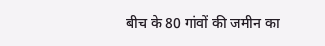बीच के 80 गांवों की जमीन का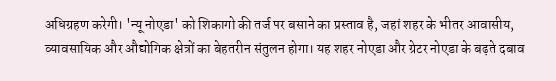अधिग्रहण करेगी। 'न्यू नोएडा' को शिकागो की तर्ज पर बसाने का प्रस्ताव है, जहां शहर के भीतर आवासीय, व्यावसायिक और औद्योगिक क्षेत्रों का बेहतरीन संतुलन होगा। यह शहर नोएडा और ग्रेटर नोएडा के बढ़ते दबाव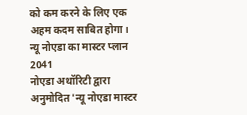को कम करने के लिए एक अहम कदम साबित होगा।
न्यू नोएडा का मास्टर प्लान 2041
नोएडा अथॉरिटी द्वारा अनुमोदित 'न्यू नोएडा मास्टर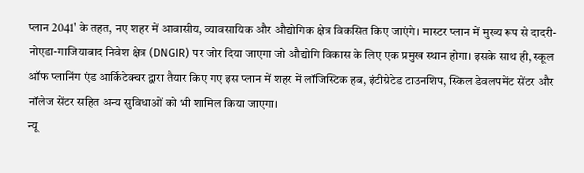प्लान 2041' के तहत, नए शहर में आवासीय, व्यावसायिक और औद्योगिक क्षेत्र विकसित किए जाएंगे। मास्टर प्लान में मुख्य रूप से दादरी-नोएडा-गाजियाबाद निवेश क्षेत्र (DNGIR) पर जोर दिया जाएगा जो औद्योगि विकास के लिए एक प्रमुख स्थान होगा। इसके साथ ही, स्कूल ऑफ प्लानिंग एंड आर्किटेक्चर द्वारा तैयार किए गए इस प्लान में शहर में लॉजिस्टिक हब, इंटीग्रेटेड टाउनशिप, स्किल डेवलपमेंट सेंटर और नॉलेज सेंटर सहित अन्य सुविधाओं को भी शामिल किया जाएगा।
न्यू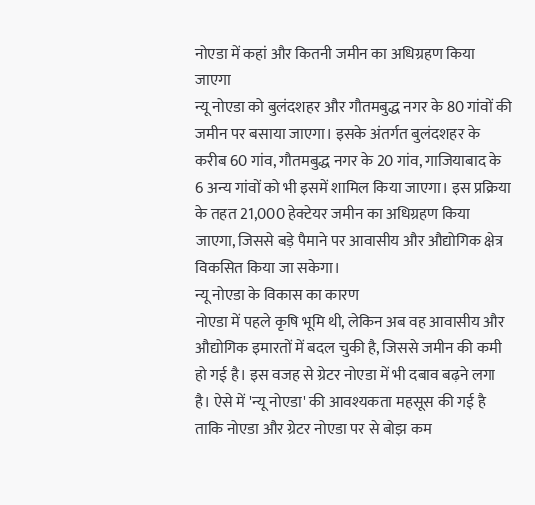नोएडा में कहां और कितनी जमीन का अधिग्रहण किया जाएगा
न्यू नोएडा को बुलंदशहर और गौतमबुद्ध नगर के 80 गांवों की जमीन पर बसाया जाएगा। इसके अंतर्गत बुलंदशहर के करीब 60 गांव, गौतमबुद्ध नगर के 20 गांव, गाजियाबाद के 6 अन्य गांवों को भी इसमें शामिल किया जाएगा। इस प्रक्रिया के तहत 21,000 हेक्टेयर जमीन का अधिग्रहण किया जाएगा, जिससे बड़े पैमाने पर आवासीय और औद्योगिक क्षेत्र विकसित किया जा सकेगा।
न्यू नोएडा के विकास का कारण
नोएडा में पहले कृषि भूमि थी, लेकिन अब वह आवासीय और औद्योगिक इमारतों में बदल चुकी है, जिससे जमीन की कमी हो गई है। इस वजह से ग्रेटर नोएडा में भी दबाव बढ़ने लगा है। ऐसे में 'न्यू नोएडा' की आवश्यकता महसूस की गई है ताकि नोएडा और ग्रेटर नोएडा पर से बोझ कम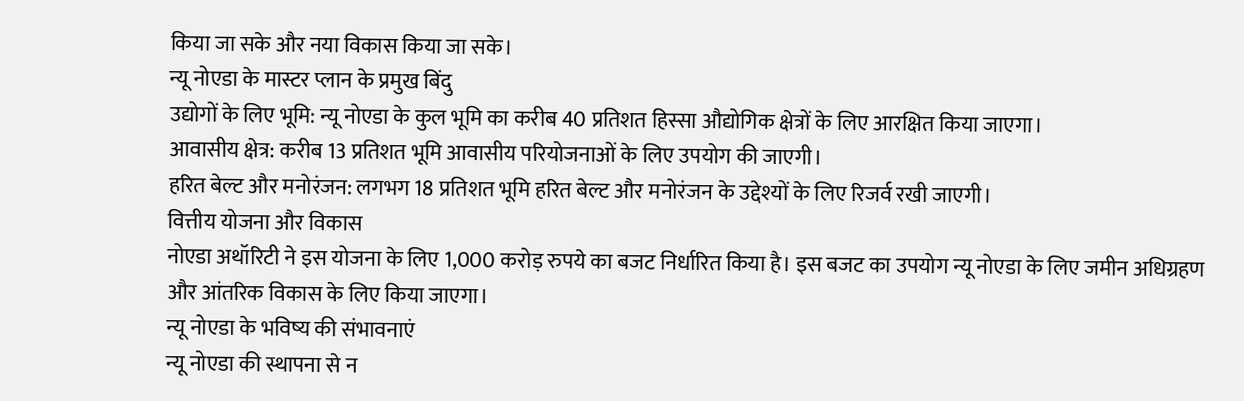किया जा सके और नया विकास किया जा सके।
न्यू नोएडा के मास्टर प्लान के प्रमुख बिंदु
उद्योगों के लिए भूमि: न्यू नोएडा के कुल भूमि का करीब 40 प्रतिशत हिस्सा औद्योगिक क्षेत्रों के लिए आरक्षित किया जाएगा।
आवासीय क्षेत्र: करीब 13 प्रतिशत भूमि आवासीय परियोजनाओं के लिए उपयोग की जाएगी।
हरित बेल्ट और मनोरंजन: लगभग 18 प्रतिशत भूमि हरित बेल्ट और मनोरंजन के उद्देश्यों के लिए रिजर्व रखी जाएगी।
वित्तीय योजना और विकास
नोएडा अथॉरिटी ने इस योजना के लिए 1,000 करोड़ रुपये का बजट निर्धारित किया है। इस बजट का उपयोग न्यू नोएडा के लिए जमीन अधिग्रहण और आंतरिक विकास के लिए किया जाएगा।
न्यू नोएडा के भविष्य की संभावनाएं
न्यू नोएडा की स्थापना से न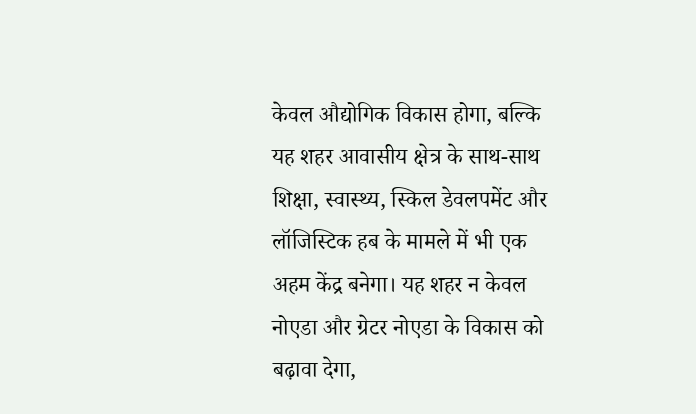केवल औद्योगिक विकास होगा, बल्कि यह शहर आवासीय क्षेत्र के साथ-साथ शिक्षा, स्वास्थ्य, स्किल डेवलपमेंट और लॉजिस्टिक हब के मामले में भी एक अहम केंद्र बनेगा। यह शहर न केवल नोएडा और ग्रेटर नोएडा के विकास को बढ़ावा देगा,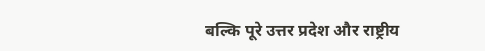बल्कि पूरे उत्तर प्रदेश और राष्ट्रीय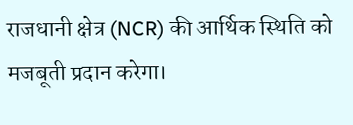राजधानी क्षेत्र (NCR) की आर्थिक स्थिति को मजबूती प्रदान करेगा।